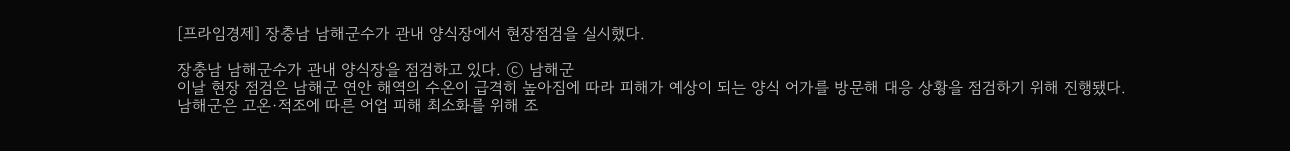[프라임경제] 장충남 남해군수가 관내 양식장에서 현장점검을 실시했다.

장충남 남해군수가 관내 양식장을 점검하고 있다. ⓒ 남해군
이날 현장 점검은 남해군 연안 해역의 수온이 급격히 높아짐에 따라 피해가 예상이 되는 양식 어가를 방문해 대응 상황을 점검하기 위해 진행됐다.
남해군은 고온·적조에 따른 어업 피해 최소화를 위해 조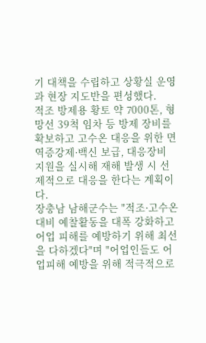기 대책을 수립하고 상황실 운영과 현장 지도반을 편성했다.
적조 방제용 황토 약 7000톤, 형망선 39척 임차 등 방제 장비를 확보하고 고수온 대응을 위한 면역증강제·백신 보급, 대응장비 지원을 실시해 재해 발생 시 선제적으로 대응을 한다는 계획이다.
장충남 남해군수는 "적조·고수온 대비 예찰활동을 대폭 강화하고 어업 피해를 예방하기 위해 최선을 다하겠다"며 "어업인들도 어업피해 예방을 위해 적극적으로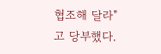협조해 달라"고 당부했다.